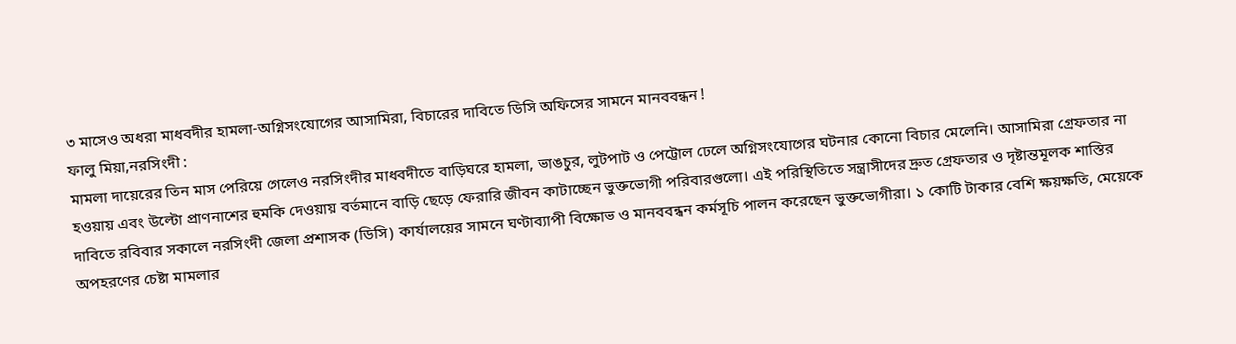৩ মাসেও অধরা মাধবদীর হামলা-অগ্নিসংযোগের আসামিরা, বিচারের দাবিতে ডিসি অফিসের সামনে মানববন্ধন !
ফালু মিয়া,নরসিংদী :
মামলা দায়েরের তিন মাস পেরিয়ে গেলেও নরসিংদীর মাধবদীতে বাড়িঘরে হামলা, ভাঙচুর, লুটপাট ও পেট্রোল ঢেলে অগ্নিসংযোগের ঘটনার কোনো বিচার মেলেনি। আসামিরা গ্রেফতার না হওয়ায় এবং উল্টো প্রাণনাশের হুমকি দেওয়ায় বর্তমানে বাড়ি ছেড়ে ফেরারি জীবন কাটাচ্ছেন ভুক্তভোগী পরিবারগুলো। এই পরিস্থিতিতে সন্ত্রাসীদের দ্রুত গ্রেফতার ও দৃষ্টান্তমূলক শাস্তির দাবিতে রবিবার সকালে নরসিংদী জেলা প্রশাসক (ডিসি) কার্যালয়ের সামনে ঘণ্টাব্যাপী বিক্ষোভ ও মানববন্ধন কর্মসূচি পালন করেছেন ভুক্তভোগীরা। ১ কোটি টাকার বেশি ক্ষয়ক্ষতি, মেয়েকে অপহরণের চেষ্টা মামলার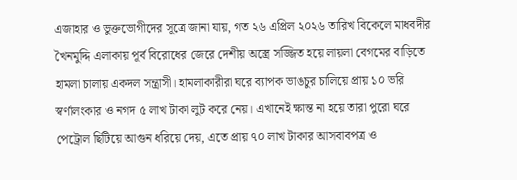এজাহার ও ভুক্তভোগীদের সূত্রে জানা যায়, গত ২৬ এপ্রিল ২০২৬ তারিখ বিকেলে মাধবদীর খৈনমুদ্দি এলাকায় পূর্ব বিরোধের জেরে দেশীয় অস্ত্রে সজ্জিত হয়ে লায়লা বেগমের বাড়িতে হামলা চালায় একদল সন্ত্রাসী। হামলাকারীরা ঘরে ব্যাপক ভাঙচুর চালিয়ে প্রায় ১০ ভরি স্বর্ণালংকার ও নগদ ৫ লাখ টাকা লুট করে নেয়। এখানেই ক্ষান্ত না হয়ে তারা পুরো ঘরে পেট্রোল ছিটিয়ে আগুন ধরিয়ে দেয়, এতে প্রায় ৭০ লাখ টাকার আসবাবপত্র ও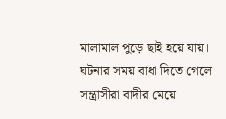মালামাল পুড়ে ছাই হয়ে যায়। ঘটনার সময় বাধা দিতে গেলে সন্ত্রাসীরা বাদীর মেয়ে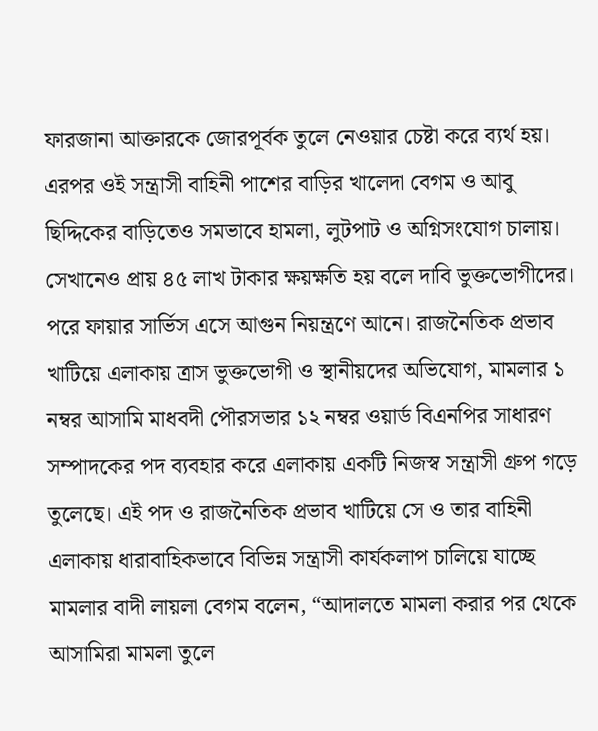ফারজানা আক্তারকে জোরপূর্বক তুলে নেওয়ার চেষ্টা করে ব্যর্থ হয়। এরপর ওই সন্ত্রাসী বাহিনী পাশের বাড়ির খালেদা বেগম ও আবু ছিদ্দিকের বাড়িতেও সমভাবে হামলা, লুটপাট ও অগ্নিসংযোগ চালায়। সেখানেও প্রায় ৪৫ লাখ টাকার ক্ষয়ক্ষতি হয় বলে দাবি ভুক্তভোগীদের। পরে ফায়ার সার্ভিস এসে আগুন নিয়ন্ত্রণে আনে। রাজনৈতিক প্রভাব খাটিয়ে এলাকায় ত্রাস ভুক্তভোগী ও স্থানীয়দের অভিযোগ, মামলার ১ নম্বর আসামি মাধবদী পৌরসভার ১২ নম্বর ওয়ার্ড বিএনপির সাধারণ সম্পাদকের পদ ব্যবহার করে এলাকায় একটি নিজস্ব সন্ত্রাসী গ্রুপ গড়ে তুলেছে। এই পদ ও রাজনৈতিক প্রভাব খাটিয়ে সে ও তার বাহিনী এলাকায় ধারাবাহিকভাবে বিভিন্ন সন্ত্রাসী কার্যকলাপ চালিয়ে যাচ্ছে মামলার বাদী লায়লা বেগম বলেন, “আদালতে মামলা করার পর থেকে আসামিরা মামলা তুলে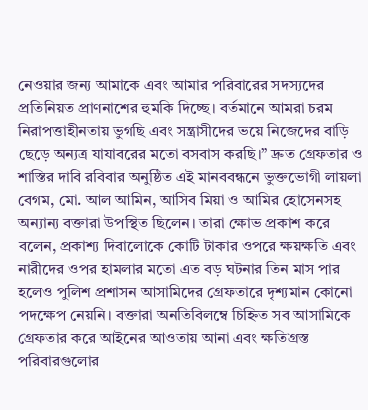নেওয়ার জন্য আমাকে এবং আমার পরিবারের সদস্যদের প্রতিনিয়ত প্রাণনাশের হুমকি দিচ্ছে। বর্তমানে আমরা চরম নিরাপত্তাহীনতায় ভুগছি এবং সন্ত্রাসীদের ভয়ে নিজেদের বাড়ি ছেড়ে অন্যত্র যাযাবরের মতো বসবাস করছি।” দ্রুত গ্রেফতার ও শাস্তির দাবি রবিবার অনুষ্ঠিত এই মানববন্ধনে ভুক্তভোগী লায়লা বেগম, মো. আল আমিন, আসিব মিয়া ও আমির হোসেনসহ অন্যান্য বক্তারা উপস্থিত ছিলেন। তারা ক্ষোভ প্রকাশ করে বলেন, প্রকাশ্য দিবালোকে কোটি টাকার ওপরে ক্ষয়ক্ষতি এবং নারীদের ওপর হামলার মতো এত বড় ঘটনার তিন মাস পার হলেও পুলিশ প্রশাসন আসামিদের গ্রেফতারে দৃশ্যমান কোনো পদক্ষেপ নেয়নি। বক্তারা অনতিবিলম্বে চিহ্নিত সব আসামিকে গ্রেফতার করে আইনের আওতায় আনা এবং ক্ষতিগ্রস্ত পরিবারগুলোর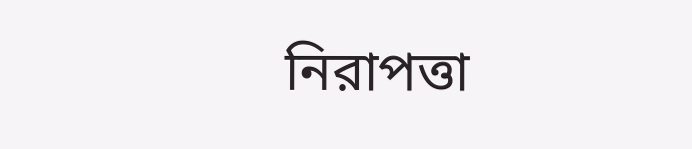নিরাপত্তা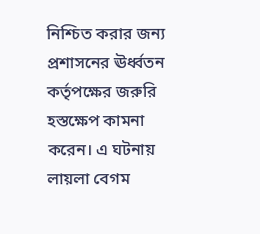নিশ্চিত করার জন্য প্রশাসনের ঊর্ধ্বতন কর্তৃপক্ষের জরুরি হস্তক্ষেপ কামনা করেন। এ ঘটনায় লায়লা বেগম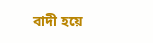বাদী হয়ে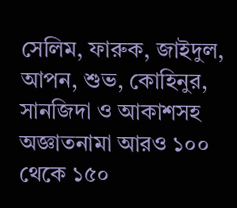সেলিম, ফারুক, জাইদুল, আপন, শুভ, কোহিনুর, সানজিদা ও আকাশসহ অজ্ঞাতনামা আরও ১০০ থেকে ১৫০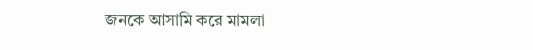জনকে আসামি করে মামলা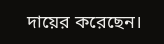দায়ের করেছেন।